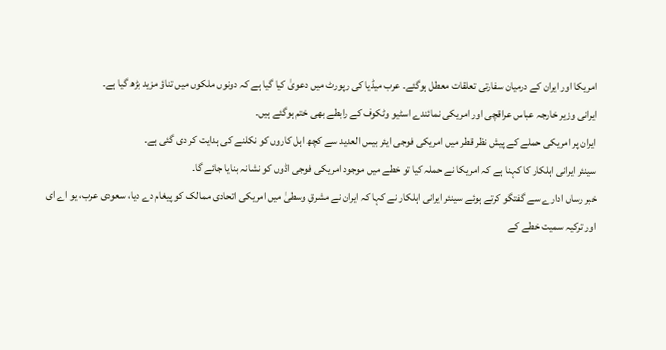امریکا اور ایران کے درمیان سفارتی تعلقات معطل ہوگئے۔ عرب میڈیا کی رپورٹ میں دعویٰ کیا گیا ہے کہ دونوں ملکوں میں تناؤ مزيد بڑھ گيا ہے۔
ایرانی وزیر خارجہ عباس عراقچی اور امریکی نمائندے اسٹیو وٹکوف کے رابطے بھی ختم ہوگئے ہیں۔
ایران پر امریکی حملے کے پیش نظر قطر میں امریکی فوجی ایئر بیس العدید سے کچھ اہل کاروں کو نکلنے کی ہدایت کر دی گئی ہے۔
سینئر ایرانی اہلکار کا کہنا ہے کہ امریکا نے حملہ کیا تو خطے میں موجود امریکی فوجی اڈوں کو نشانہ بنایا جائے گا۔
خبر رساں ادارے سے گفتگو کرتے ہوئے سینئر ایرانی اہلکار نے کہا کہ ایران نے مشرقِ وسطیٰ میں امریکی اتحادی ممالک کو پیغام دے دیا، سعودی عرب، یو اے ای اور ترکیہ سمیت خطے کے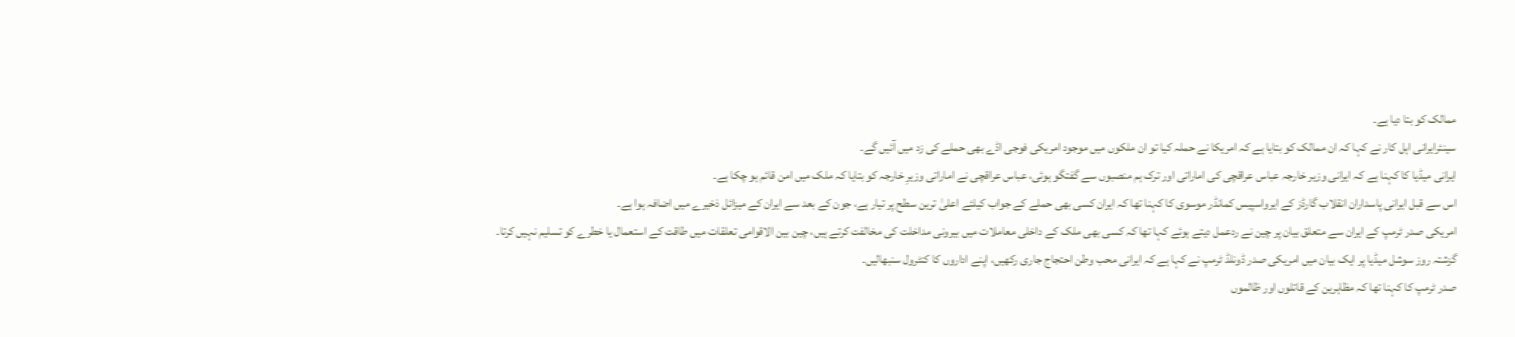ممالک کو بتا دیا ہے۔
سینئرایرانی اہل کار نے کہا کہ ان ممالک کو بتایا ہے کہ امریکا نے حملہ کیا تو ان ملکوں میں موجود امریکی فوجی اڈے بھی حملے کی زد میں آئیں گے۔
ایرانی میڈیا کا کہنا ہے کہ ایرانی وزیر خارجہ عباس عراقچی کی اماراتی اور ترک ہم منصبوں سے گفتگو ہوئی، عباس عراقچی نے اماراتی وزیرِ خارجہ کو بتایا کہ ملک میں امن قائم ہو چکا ہے۔
اس سے قبل ایرانی پاسداران انقلاب گارڈز کے ایرواسپیس کمانڈر موسوی کا کہنا تھا کہ ایران کسی بھی حملے کے جواب کیلئے اعلیٰ ترین سطح پر تیار ہے، جون کے بعد سے ایران کے میزائل ذخیرے میں اضافہ ہوا ہے۔
امریکی صدر ٹرمپ کے ایران سے متعلق بیان پر چین نے ردعمل دیتے ہوئے کہا تھا کہ کسی بھی ملک کے داخلی معاملات میں بیرونی مداخلت کی مخالفت کرتے ہیں، چین بین الاقوامی تعلقات میں طاقت کے استعمال یا خطرے کو تسلیم نہیں کرتا۔
گزشتہ روز سوشل میڈیا پر ایک بیان میں امریکی صدر ڈونلڈ ٹرمپ نے کہا ہے کہ ایرانی محب وطن احتجاج جاری رکھیں، اپنے اداروں کا کنٹرول سنبھالیں۔
صدر ٹرمپ کا کہنا تھا کہ مظاہرین کے قاتلوں اور ظالموں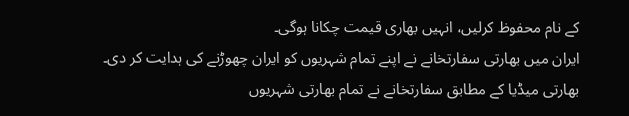کے نام محفوظ کرلیں، انہیں بھاری قیمت چکانا ہوگی۔
ایران میں بھارتی سفارتخانے نے اپنے تمام شہریوں کو ایران چھوڑنے کی ہدایت کر دی۔
بھارتی میڈیا کے مطابق سفارتخانے نے تمام بھارتی شہریوں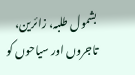بشمول طلبہ، زائرین، تاجروں اور سیاحوں کو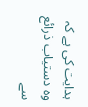ہدایت کی ہے کہ وہ دستیاب ذرائع سے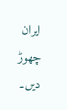ایران چھوڑ دیں۔